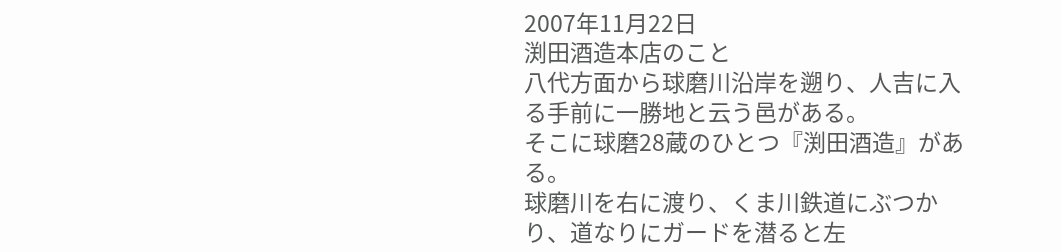2007年11月22日
渕田酒造本店のこと
八代方面から球磨川沿岸を遡り、人吉に入る手前に一勝地と云う邑がある。
そこに球磨28蔵のひとつ『渕田酒造』がある。
球磨川を右に渡り、くま川鉄道にぶつかり、道なりにガードを潜ると左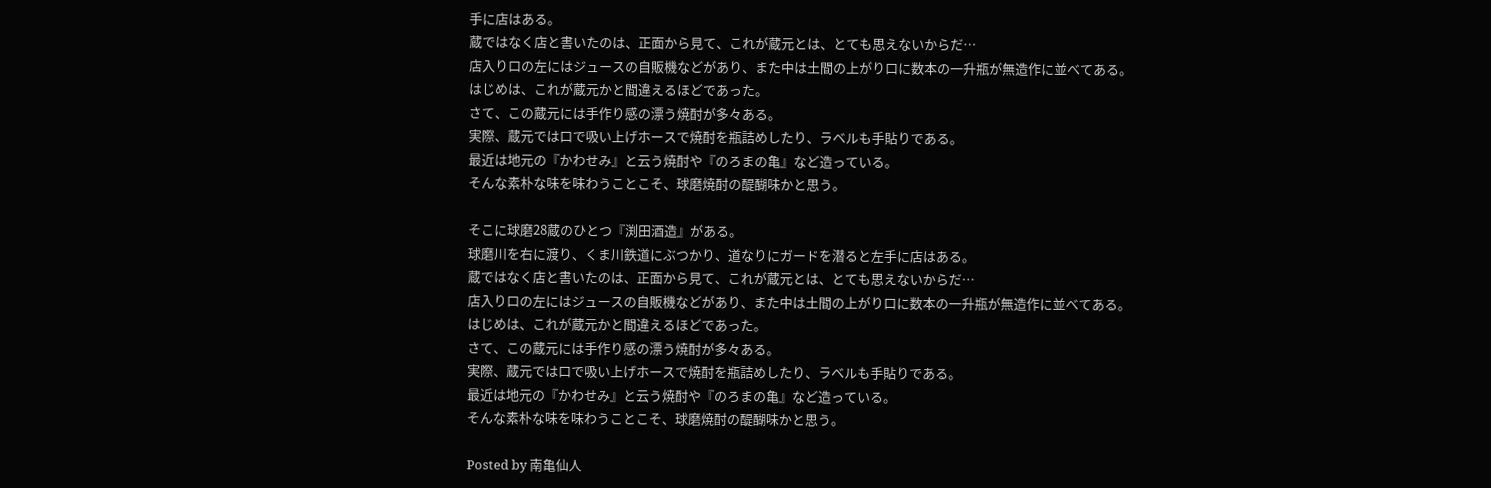手に店はある。
蔵ではなく店と書いたのは、正面から見て、これが蔵元とは、とても思えないからだ…
店入り口の左にはジュースの自販機などがあり、また中は土間の上がり口に数本の一升瓶が無造作に並べてある。
はじめは、これが蔵元かと間違えるほどであった。
さて、この蔵元には手作り感の漂う焼酎が多々ある。
実際、蔵元では口で吸い上げホースで焼酎を瓶詰めしたり、ラベルも手貼りである。
最近は地元の『かわせみ』と云う焼酎や『のろまの亀』など造っている。
そんな素朴な味を味わうことこそ、球磨焼酎の醍醐味かと思う。

そこに球磨28蔵のひとつ『渕田酒造』がある。
球磨川を右に渡り、くま川鉄道にぶつかり、道なりにガードを潜ると左手に店はある。
蔵ではなく店と書いたのは、正面から見て、これが蔵元とは、とても思えないからだ…
店入り口の左にはジュースの自販機などがあり、また中は土間の上がり口に数本の一升瓶が無造作に並べてある。
はじめは、これが蔵元かと間違えるほどであった。
さて、この蔵元には手作り感の漂う焼酎が多々ある。
実際、蔵元では口で吸い上げホースで焼酎を瓶詰めしたり、ラベルも手貼りである。
最近は地元の『かわせみ』と云う焼酎や『のろまの亀』など造っている。
そんな素朴な味を味わうことこそ、球磨焼酎の醍醐味かと思う。

Posted by 南亀仙人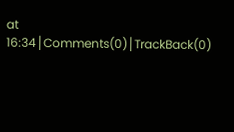at 16:34│Comments(0)│TrackBack(0)